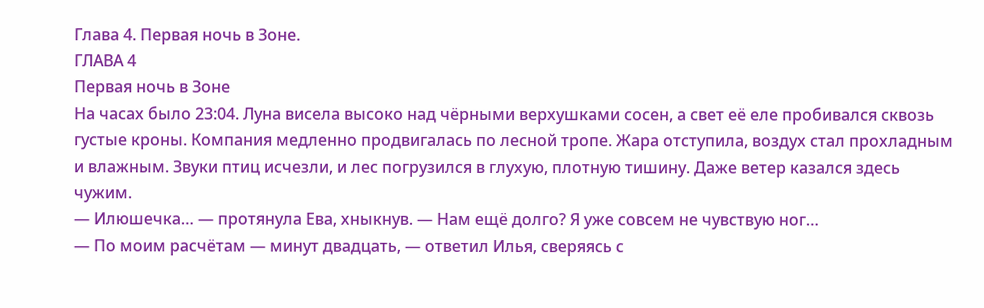Глава 4. Первая ночь в Зоне.
ГЛАВА 4
Первая ночь в Зоне
На часах было 23:04. Луна висела высоко над чёрными верхушками сосен, а свет её еле пробивался сквозь густые кроны. Компания медленно продвигалась по лесной тропе. Жара отступила, воздух стал прохладным и влажным. Звуки птиц исчезли, и лес погрузился в глухую, плотную тишину. Даже ветер казался здесь чужим.
— Илюшечка… — протянула Ева, хныкнув. — Нам ещё долго? Я уже совсем не чувствую ног…
— По моим расчётам — минут двадцать, — ответил Илья, сверяясь с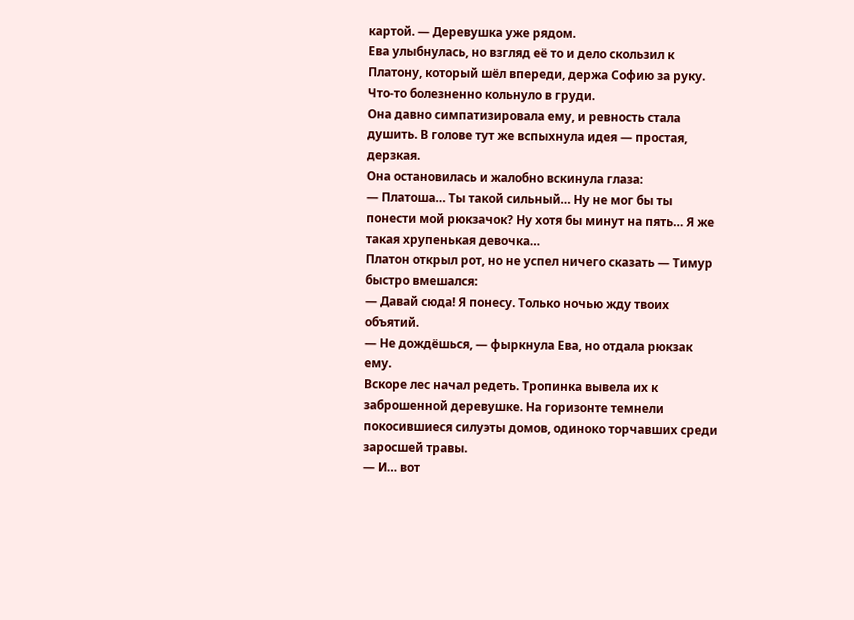картой. — Деревушка уже рядом.
Ева улыбнулась, но взгляд её то и дело скользил к Платону, который шёл впереди, держа Софию за руку. Что-то болезненно кольнуло в груди.
Она давно симпатизировала ему, и ревность стала душить. В голове тут же вспыхнула идея — простая, дерзкая.
Она остановилась и жалобно вскинула глаза:
— Платоша… Ты такой сильный… Ну не мог бы ты понести мой рюкзачок? Ну хотя бы минут на пять… Я же такая хрупенькая девочка…
Платон открыл рот, но не успел ничего сказать — Тимур быстро вмешался:
— Давай сюда! Я понесу. Только ночью жду твоих объятий.
— Не дождёшься, — фыркнула Ева, но отдала рюкзак ему.
Вскоре лес начал редеть. Тропинка вывела их к заброшенной деревушке. На горизонте темнели покосившиеся силуэты домов, одиноко торчавших среди заросшей травы.
— И… вот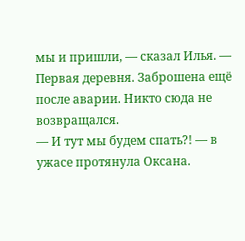мы и пришли, — сказал Илья. — Первая деревня. Заброшена ещё после аварии. Никто сюда не возвращался.
— И тут мы будем спать?! — в ужасе протянула Оксана.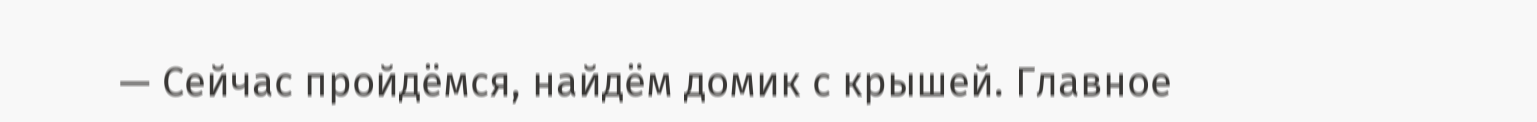— Сейчас пройдёмся, найдём домик с крышей. Главное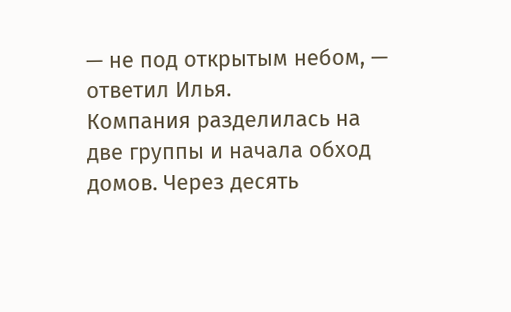— не под открытым небом, — ответил Илья.
Компания разделилась на две группы и начала обход домов. Через десять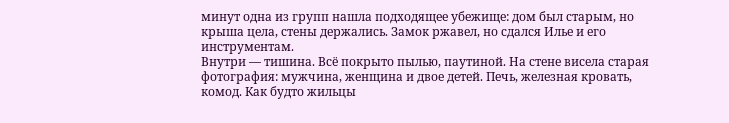минут одна из групп нашла подходящее убежище: дом был старым, но крыша цела, стены держались. Замок ржавел, но сдался Илье и его инструментам.
Внутри — тишина. Всё покрыто пылью, паутиной. На стене висела старая фотография: мужчина, женщина и двое детей. Печь, железная кровать, комод. Как будто жильцы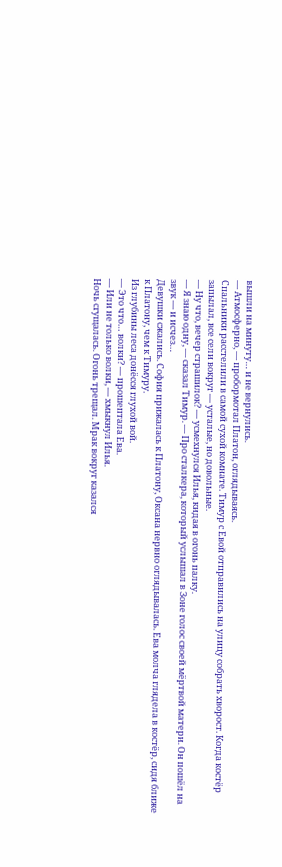вышли на минуту… и не вернулись.
— Атмосферно, — пробормотал Платон, оглядываясь.
Спальники расстелили в самой сухой комнате. Тимур с Евой отправились на улицу собрать хворост. Когда костёр запылал, все сели вокруг — усталые, но довольные.
— Ну что, вечер страшилок? — усмехнулся Илья, кидая в огонь палку.
— Я знаю одну, — сказал Тимур. — Про сталкера, который услышал в Зоне голос своей мёртвой матери. Он пошёл на звук — и исчез…
Девушки сжались. София прижалась к Платону, Оксана нервно оглядывалась. Ева молча глядела в костёр, сидя ближе к Платону, чем к Тимуру.
Из глубины леса донёсся глухой вой.
— Это что… волки? — прошептала Ева.
— Или не только волки, — хмыкнул Илья.
Ночь сгущалась. Огонь трещал. Мрак вокруг казался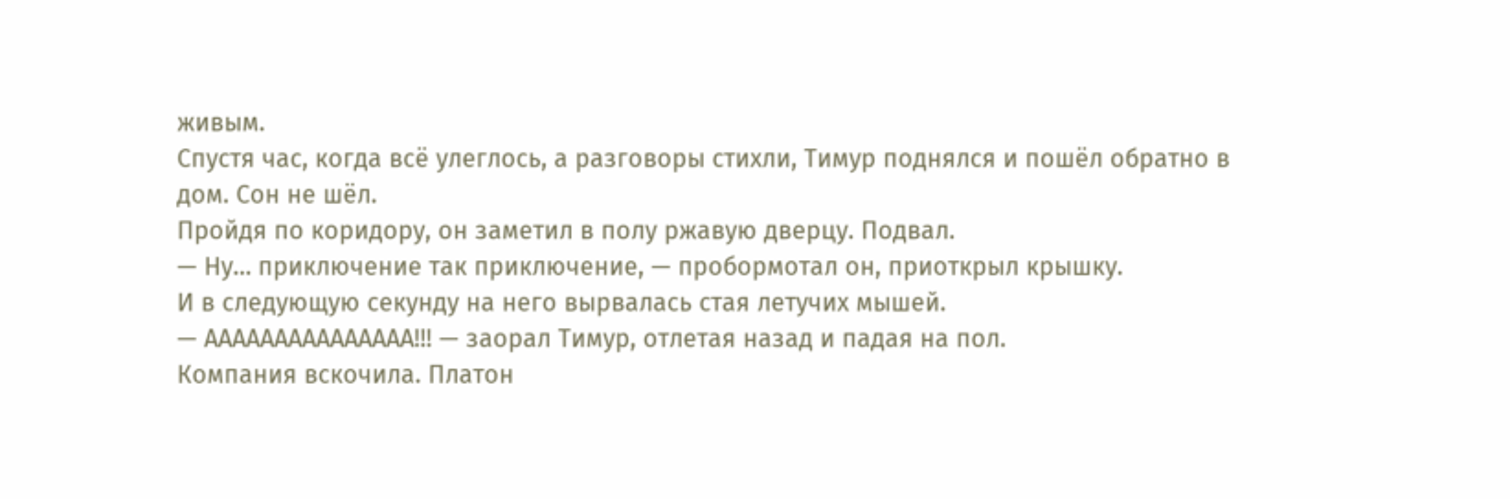живым.
Спустя час, когда всё улеглось, а разговоры стихли, Тимур поднялся и пошёл обратно в дом. Сон не шёл.
Пройдя по коридору, он заметил в полу ржавую дверцу. Подвал.
— Ну… приключение так приключение, — пробормотал он, приоткрыл крышку.
И в следующую секунду на него вырвалась стая летучих мышей.
— ААААААААААААААА!!! — заорал Тимур, отлетая назад и падая на пол.
Компания вскочила. Платон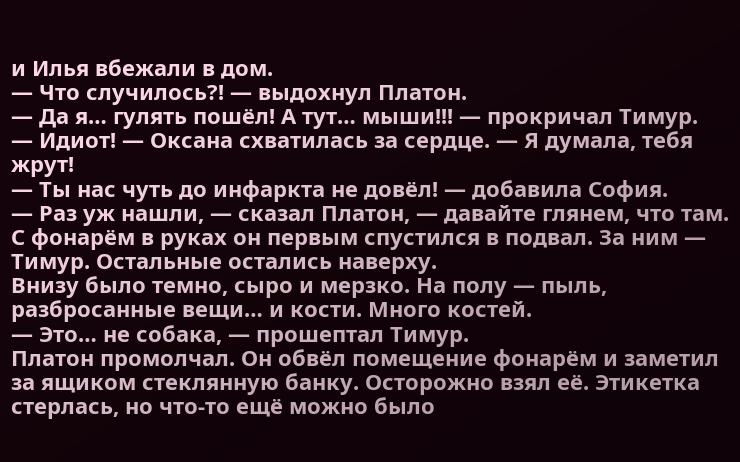и Илья вбежали в дом.
— Что случилось?! — выдохнул Платон.
— Да я… гулять пошёл! А тут… мыши!!! — прокричал Тимур.
— Идиот! — Оксана схватилась за сердце. — Я думала, тебя жрут!
— Ты нас чуть до инфаркта не довёл! — добавила София.
— Раз уж нашли, — сказал Платон, — давайте глянем, что там.
С фонарём в руках он первым спустился в подвал. За ним — Тимур. Остальные остались наверху.
Внизу было темно, сыро и мерзко. На полу — пыль, разбросанные вещи… и кости. Много костей.
— Это… не собака, — прошептал Тимур.
Платон промолчал. Он обвёл помещение фонарём и заметил за ящиком стеклянную банку. Осторожно взял её. Этикетка стерлась, но что-то ещё можно было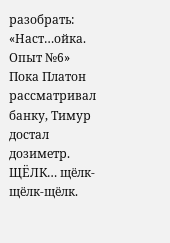разобрать:
«Наст…ойка. Опыт №6»
Пока Платон рассматривал банку, Тимур достал дозиметр.
ЩЁЛК… щёлк-щёлк-щёлк.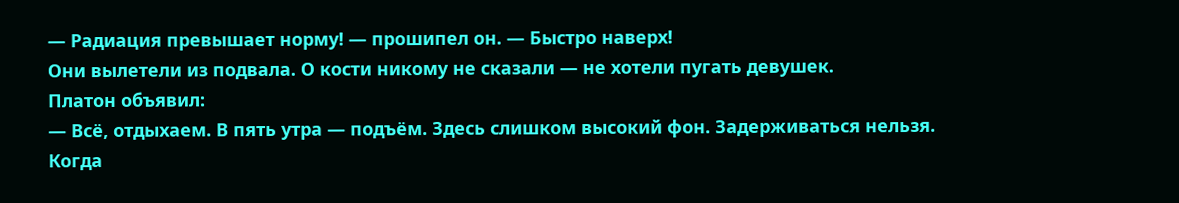— Радиация превышает норму! — прошипел он. — Быстро наверх!
Они вылетели из подвала. О кости никому не сказали — не хотели пугать девушек.
Платон объявил:
— Всё, отдыхаем. В пять утра — подъём. Здесь слишком высокий фон. Задерживаться нельзя.
Когда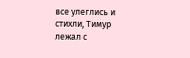все улеглись и стихли, Тимур лежал с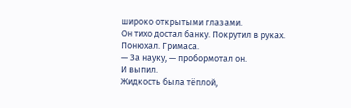широко открытыми глазами.
Он тихо достал банку. Покрутил в руках. Понюхал. Гримаса.
— За науку, — пробормотал он.
И выпил.
Жидкость была тёплой,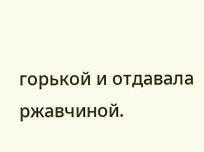горькой и отдавала ржавчиной.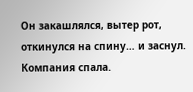Он закашлялся, вытер рот, откинулся на спину… и заснул.
Компания спала.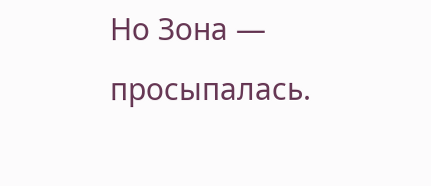Но Зона — просыпалась.